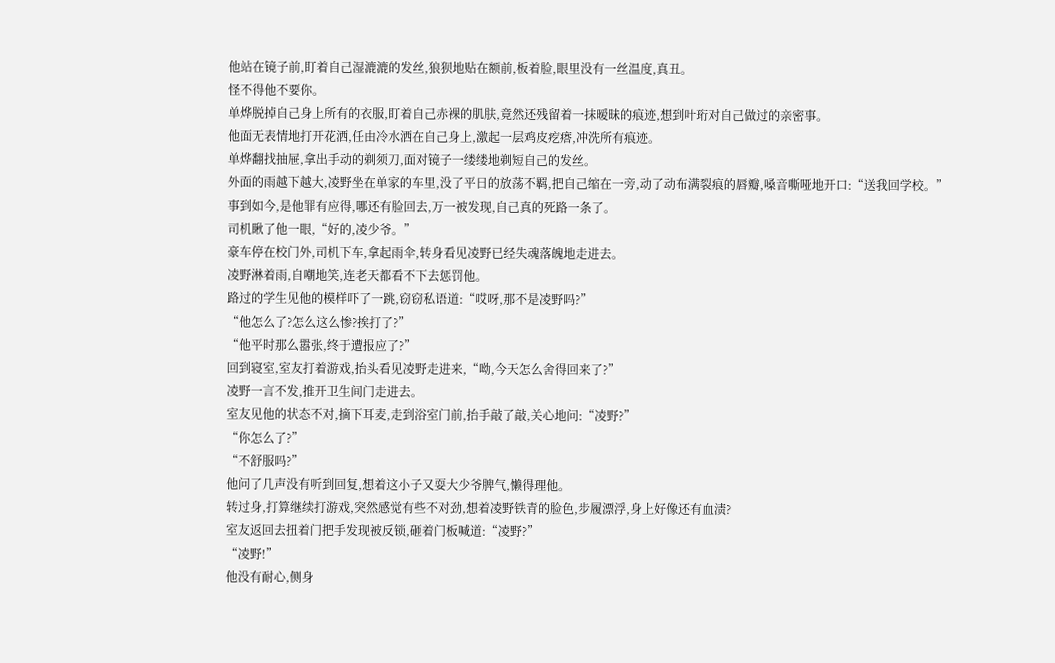他站在镜子前,盯着自己湿漉漉的发丝,狼狈地贴在额前,板着脸,眼里没有一丝温度,真丑。
怪不得他不要你。
单烨脱掉自己身上所有的衣服,盯着自己赤裸的肌肤,竟然还残留着一抹暧昧的痕迹,想到叶珩对自己做过的亲密事。
他面无表情地打开花洒,任由冷水洒在自己身上,激起一层鸡皮疙瘩,冲洗所有痕迹。
单烨翻找抽屉,拿出手动的剃须刀,面对镜子一缕缕地剃短自己的发丝。
外面的雨越下越大,凌野坐在单家的车里,没了平日的放荡不羁,把自己缩在一旁,动了动布满裂痕的唇瓣,嗓音嘶哑地开口:“送我回学校。”
事到如今,是他罪有应得,哪还有脸回去,万一被发现,自己真的死路一条了。
司机瞅了他一眼,“好的,凌少爷。”
豪车停在校门外,司机下车,拿起雨伞,转身看见凌野已经失魂落魄地走进去。
凌野淋着雨,自嘲地笑,连老天都看不下去惩罚他。
路过的学生见他的模样吓了一跳,窃窃私语道:“哎呀,那不是凌野吗?”
“他怎么了?怎么这么惨?挨打了?”
“他平时那么嚣张,终于遭报应了?”
回到寝室,室友打着游戏,抬头看见凌野走进来,“呦,今天怎么舍得回来了?”
凌野一言不发,推开卫生间门走进去。
室友见他的状态不对,摘下耳麦,走到浴室门前,抬手敲了敲,关心地问:“凌野?”
“你怎么了?”
“不舒服吗?”
他问了几声没有听到回复,想着这小子又耍大少爷脾气,懒得理他。
转过身,打算继续打游戏,突然感觉有些不对劲,想着凌野铁青的脸色,步履漂浮,身上好像还有血渍?
室友返回去扭着门把手发现被反锁,砸着门板喊道:“凌野?”
“凌野!”
他没有耐心,侧身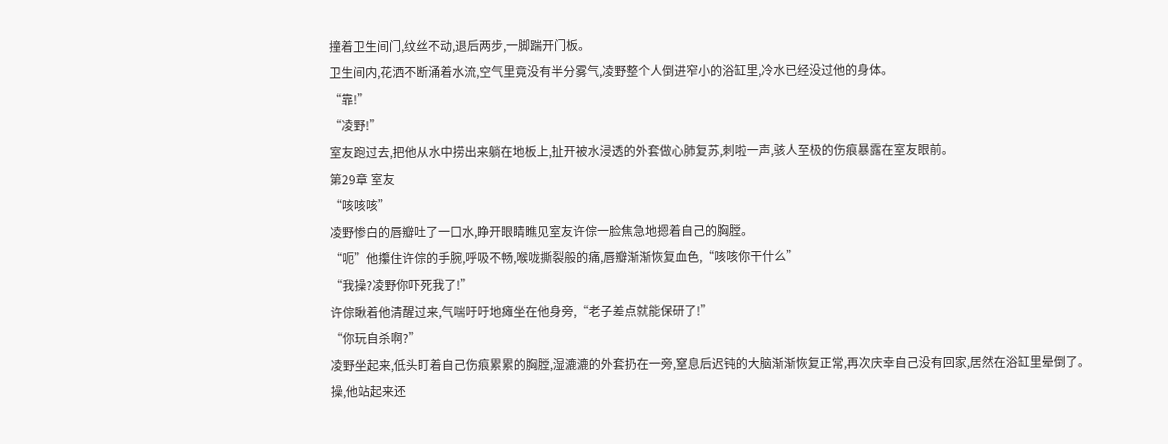撞着卫生间门,纹丝不动,退后两步,一脚踹开门板。
卫生间内,花洒不断涌着水流,空气里竟没有半分雾气,凌野整个人倒进窄小的浴缸里,冷水已经没过他的身体。
“靠!”
“凌野!”
室友跑过去,把他从水中捞出来躺在地板上,扯开被水浸透的外套做心肺复苏,刺啦一声,骇人至极的伤痕暴露在室友眼前。
第29章 室友
“咳咳咳”
凌野惨白的唇瓣吐了一口水,睁开眼睛瞧见室友许倧一脸焦急地摁着自己的胸膛。
“呃”他攥住许倧的手腕,呼吸不畅,喉咙撕裂般的痛,唇瓣渐渐恢复血色,“咳咳你干什么”
“我操?凌野你吓死我了!”
许倧瞅着他清醒过来,气喘吁吁地瘫坐在他身旁,“老子差点就能保研了!”
“你玩自杀啊?”
凌野坐起来,低头盯着自己伤痕累累的胸膛,湿漉漉的外套扔在一旁,窒息后迟钝的大脑渐渐恢复正常,再次庆幸自己没有回家,居然在浴缸里晕倒了。
操,他站起来还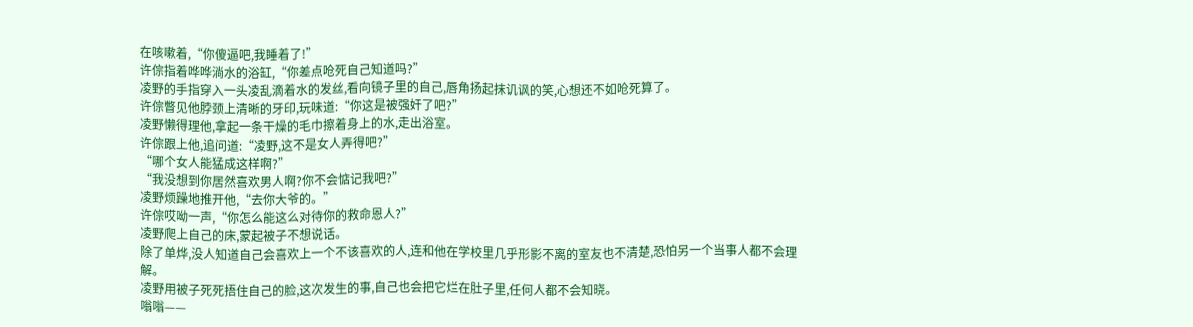在咳嗽着,“你傻逼吧,我睡着了!”
许倧指着哗哗淌水的浴缸,“你差点呛死自己知道吗?”
凌野的手指穿入一头凌乱滴着水的发丝,看向镜子里的自己,唇角扬起抹讥讽的笑,心想还不如呛死算了。
许倧瞥见他脖颈上清晰的牙印,玩味道:“你这是被强奸了吧?”
凌野懒得理他,拿起一条干燥的毛巾擦着身上的水,走出浴室。
许倧跟上他,追问道:“凌野,这不是女人弄得吧?”
“哪个女人能猛成这样啊?”
“我没想到你居然喜欢男人啊?你不会惦记我吧?”
凌野烦躁地推开他,“去你大爷的。”
许倧哎呦一声,“你怎么能这么对待你的救命恩人?”
凌野爬上自己的床,蒙起被子不想说话。
除了单烨,没人知道自己会喜欢上一个不该喜欢的人,连和他在学校里几乎形影不离的室友也不清楚,恐怕另一个当事人都不会理解。
凌野用被子死死捂住自己的脸,这次发生的事,自己也会把它烂在肚子里,任何人都不会知晓。
嗡嗡——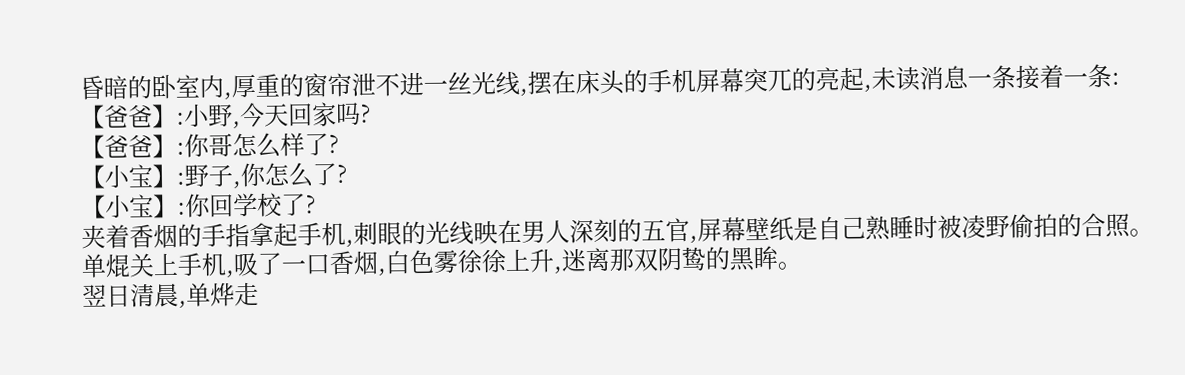昏暗的卧室内,厚重的窗帘泄不进一丝光线,摆在床头的手机屏幕突兀的亮起,未读消息一条接着一条:
【爸爸】:小野,今天回家吗?
【爸爸】:你哥怎么样了?
【小宝】:野子,你怎么了?
【小宝】:你回学校了?
夹着香烟的手指拿起手机,刺眼的光线映在男人深刻的五官,屏幕壁纸是自己熟睡时被凌野偷拍的合照。
单焜关上手机,吸了一口香烟,白色雾徐徐上升,迷离那双阴鸷的黑眸。
翌日清晨,单烨走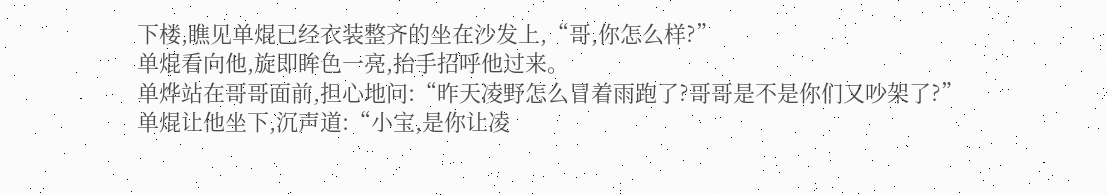下楼,瞧见单焜已经衣装整齐的坐在沙发上,“哥,你怎么样?”
单焜看向他,旋即眸色一亮,抬手招呼他过来。
单烨站在哥哥面前,担心地问:“昨天凌野怎么冒着雨跑了?哥哥是不是你们又吵架了?”
单焜让他坐下,沉声道:“小宝,是你让凌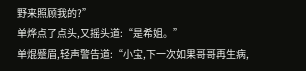野来照顾我的?”
单烨点了点头,又摇头道:“是希姐。”
单焜蹙眉,轻声警告道:“小宝,下一次如果哥哥再生病,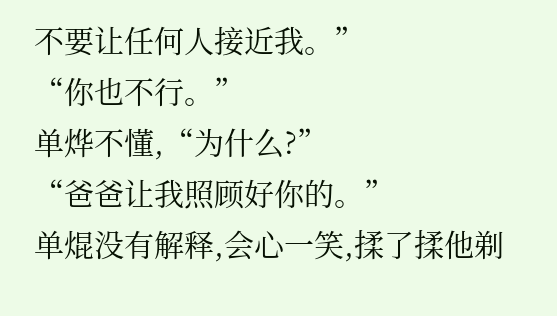不要让任何人接近我。”
“你也不行。”
单烨不懂,“为什么?”
“爸爸让我照顾好你的。”
单焜没有解释,会心一笑,揉了揉他剃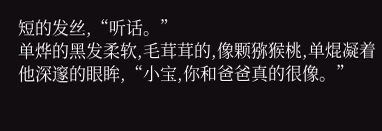短的发丝,“听话。”
单烨的黑发柔软,毛茸茸的,像颗猕猴桃,单焜凝着他深邃的眼眸,“小宝,你和爸爸真的很像。”